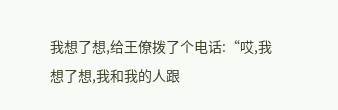我想了想,给王僚拨了个电话:“哎,我想了想,我和我的人跟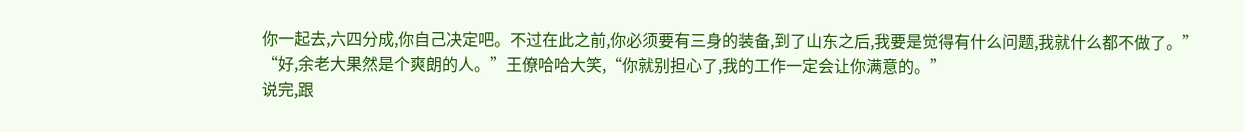你一起去,六四分成,你自己决定吧。不过在此之前,你必须要有三身的装备,到了山东之后,我要是觉得有什么问题,我就什么都不做了。”
“好,余老大果然是个爽朗的人。”王僚哈哈大笑,“你就别担心了,我的工作一定会让你满意的。”
说完,跟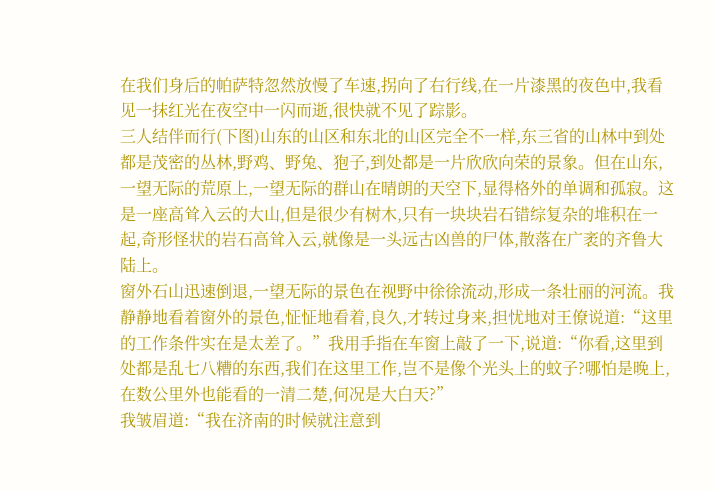在我们身后的帕萨特忽然放慢了车速,拐向了右行线,在一片漆黑的夜色中,我看见一抹红光在夜空中一闪而逝,很快就不见了踪影。
三人结伴而行(下图)山东的山区和东北的山区完全不一样,东三省的山林中到处都是茂密的丛林,野鸡、野兔、狍子,到处都是一片欣欣向荣的景象。但在山东,一望无际的荒原上,一望无际的群山在晴朗的天空下,显得格外的单调和孤寂。这是一座高耸入云的大山,但是很少有树木,只有一块块岩石错综复杂的堆积在一起,奇形怪状的岩石高耸入云,就像是一头远古凶兽的尸体,散落在广袤的齐鲁大陆上。
窗外石山迅速倒退,一望无际的景色在视野中徐徐流动,形成一条壮丽的河流。我静静地看着窗外的景色,怔怔地看着,良久,才转过身来,担忧地对王僚说道:“这里的工作条件实在是太差了。”我用手指在车窗上敲了一下,说道:“你看,这里到处都是乱七八糟的东西,我们在这里工作,岂不是像个光头上的蚊子?哪怕是晚上,在数公里外也能看的一清二楚,何况是大白天?”
我皱眉道:“我在济南的时候就注意到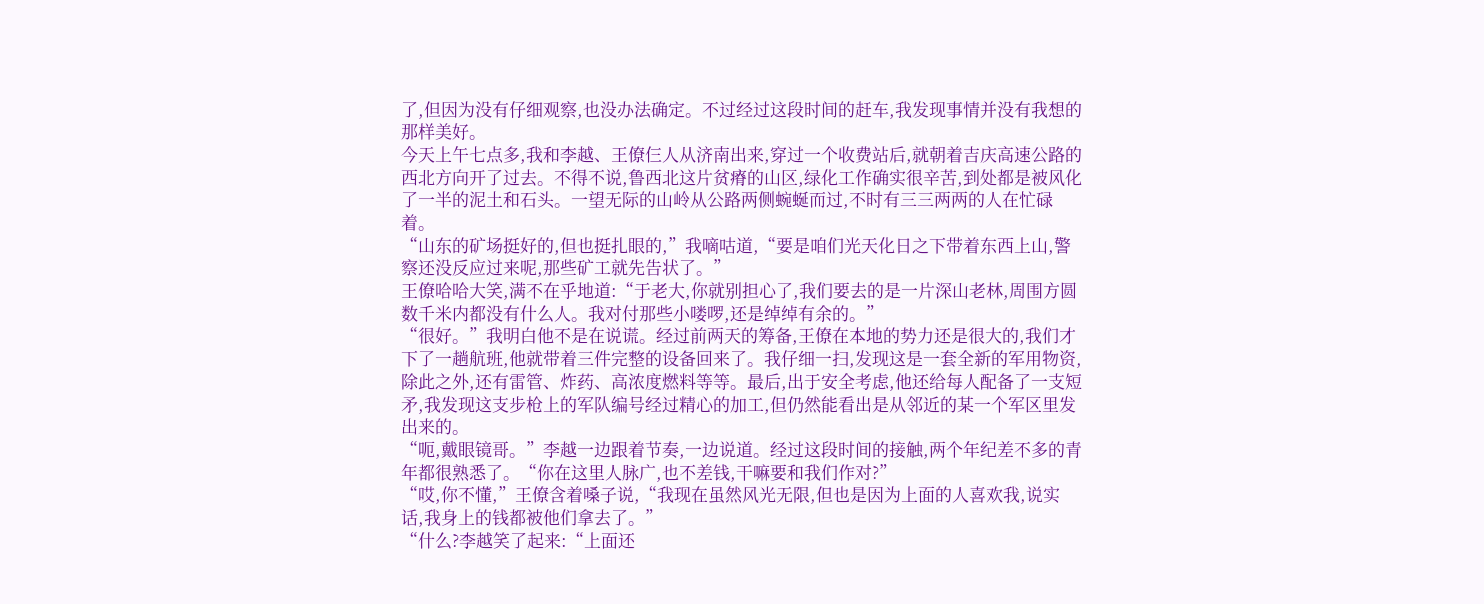了,但因为没有仔细观察,也没办法确定。不过经过这段时间的赶车,我发现事情并没有我想的那样美好。
今天上午七点多,我和李越、王僚仨人从济南出来,穿过一个收费站后,就朝着吉庆高速公路的西北方向开了过去。不得不说,鲁西北这片贫瘠的山区,绿化工作确实很辛苦,到处都是被风化了一半的泥土和石头。一望无际的山岭从公路两侧蜿蜒而过,不时有三三两两的人在忙碌着。
“山东的矿场挺好的,但也挺扎眼的,”我嘀咕道,“要是咱们光天化日之下带着东西上山,警察还没反应过来呢,那些矿工就先告状了。”
王僚哈哈大笑,满不在乎地道:“于老大,你就别担心了,我们要去的是一片深山老林,周围方圆数千米内都没有什么人。我对付那些小喽啰,还是绰绰有余的。”
“很好。”我明白他不是在说谎。经过前两天的筹备,王僚在本地的势力还是很大的,我们才下了一趟航班,他就带着三件完整的设备回来了。我仔细一扫,发现这是一套全新的军用物资,除此之外,还有雷管、炸药、高浓度燃料等等。最后,出于安全考虑,他还给每人配备了一支短矛,我发现这支步枪上的军队编号经过精心的加工,但仍然能看出是从邻近的某一个军区里发出来的。
“呃,戴眼镜哥。”李越一边跟着节奏,一边说道。经过这段时间的接触,两个年纪差不多的青年都很熟悉了。“你在这里人脉广,也不差钱,干嘛要和我们作对?”
“哎,你不懂,”王僚含着嗓子说,“我现在虽然风光无限,但也是因为上面的人喜欢我,说实话,我身上的钱都被他们拿去了。”
“什么?李越笑了起来:“上面还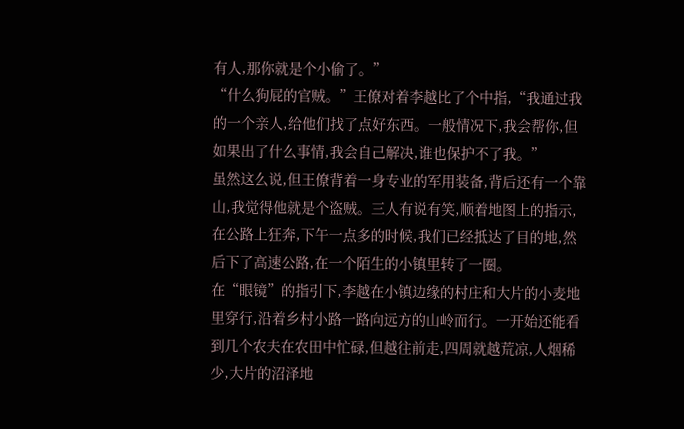有人,那你就是个小偷了。”
“什么狗屁的官贼。”王僚对着李越比了个中指,“我通过我的一个亲人,给他们找了点好东西。一般情况下,我会帮你,但如果出了什么事情,我会自己解决,谁也保护不了我。”
虽然这么说,但王僚背着一身专业的军用装备,背后还有一个靠山,我觉得他就是个盗贼。三人有说有笑,顺着地图上的指示,在公路上狂奔,下午一点多的时候,我们已经抵达了目的地,然后下了高速公路,在一个陌生的小镇里转了一圈。
在“眼镜”的指引下,李越在小镇边缘的村庄和大片的小麦地里穿行,沿着乡村小路一路向远方的山岭而行。一开始还能看到几个农夫在农田中忙碌,但越往前走,四周就越荒凉,人烟稀少,大片的沼泽地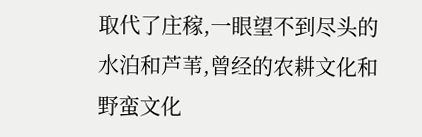取代了庄稼,一眼望不到尽头的水泊和芦苇,曾经的农耕文化和野蛮文化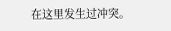在这里发生过冲突。